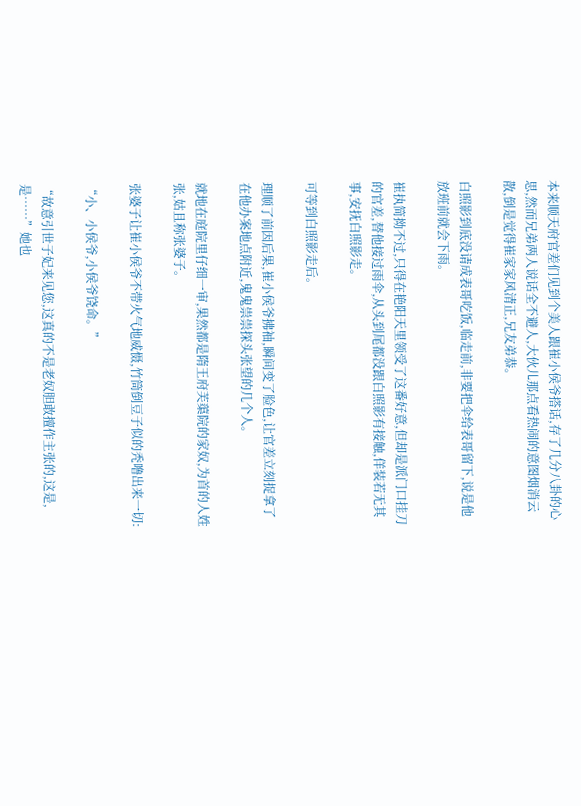本来顺天府官差们见到个美人跟崔小侯爷搭话,存了几分八卦的心思,然而兄弟两人说话全不避人,大伙儿那点看热闹的意图烟消云散,倒是觉得崔家家风清正,兄友弟恭。

白照影到底没请成表哥吃饭,临走前,非要把伞给表哥留下,说是他放班前就会下雨。

崔执简拗不过,只得在艳阳天里领受了这番好意,但却是派门口挂刀的官差,替他接过雨伞,从头到尾都没跟白照影有接触,佯装若无其事,安抚白照影走。

可等到白照影走后。

理顺了前因后果,崔小侯爷拂袖,瞬间变了脸色,让官差立刻捉拿了在他办案地点附近,鬼鬼祟祟探头张望的几个人。

就地在庭院里仔细一审,果然都是隋王府芙蕖院的家奴,为首的人姓张,姑且称张婆子。

张婆子让崔小侯爷不带火气地威慑,竹筒倒豆子似的秃噜出来一切:

“小、小侯爷,小侯爷饶命。”

“故意引世子妃来见您,这真的不是老奴胆敢擅作主张的,这是,是……”她也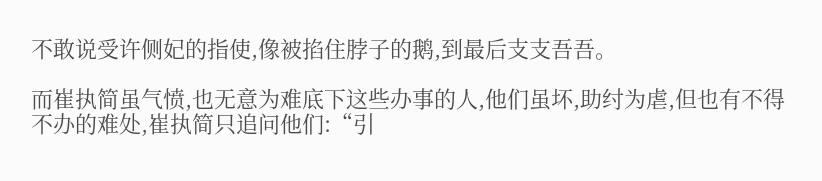不敢说受许侧妃的指使,像被掐住脖子的鹅,到最后支支吾吾。

而崔执简虽气愤,也无意为难底下这些办事的人,他们虽坏,助纣为虐,但也有不得不办的难处,崔执简只追问他们:“引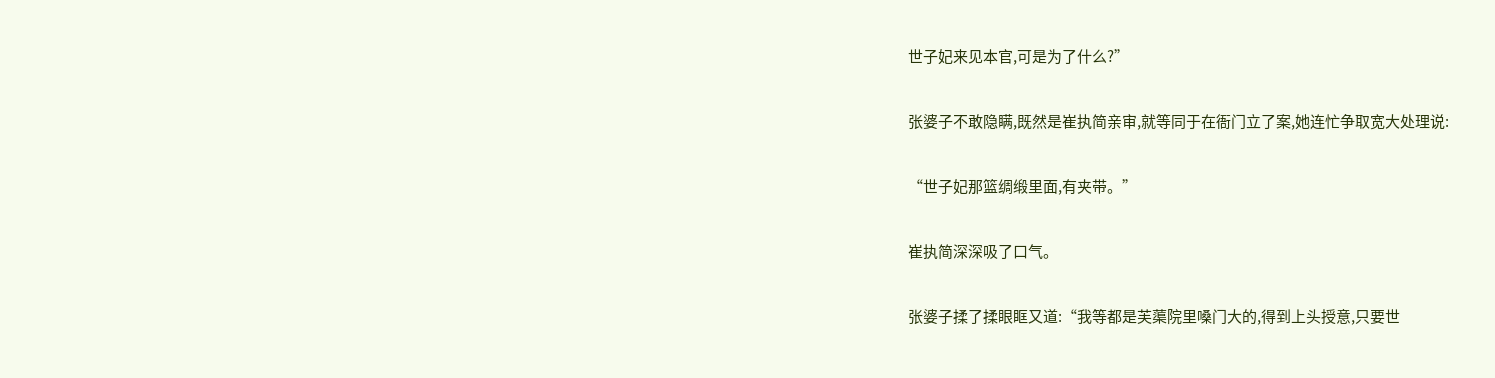世子妃来见本官,可是为了什么?”

张婆子不敢隐瞒,既然是崔执简亲审,就等同于在衙门立了案,她连忙争取宽大处理说:

“世子妃那篮绸缎里面,有夹带。”

崔执简深深吸了口气。

张婆子揉了揉眼眶又道:“我等都是芙蕖院里嗓门大的,得到上头授意,只要世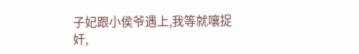子妃跟小侯爷遇上,我等就嚷捉奸,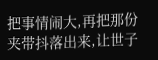把事情闹大,再把那份夹带抖落出来,让世子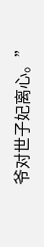爷对世子妃离心。”